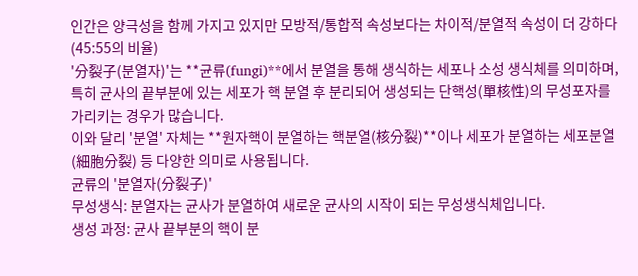인간은 양극성을 함께 가지고 있지만 모방적/통합적 속성보다는 차이적/분열적 속성이 더 강하다(45:55의 비율)
'分裂子(분열자)'는 **균류(fungi)**에서 분열을 통해 생식하는 세포나 소성 생식체를 의미하며, 특히 균사의 끝부분에 있는 세포가 핵 분열 후 분리되어 생성되는 단핵성(單核性)의 무성포자를 가리키는 경우가 많습니다.
이와 달리 '분열' 자체는 **원자핵이 분열하는 핵분열(核分裂)**이나 세포가 분열하는 세포분열(細胞分裂) 등 다양한 의미로 사용됩니다.
균류의 '분열자(分裂子)'
무성생식: 분열자는 균사가 분열하여 새로운 균사의 시작이 되는 무성생식체입니다.
생성 과정: 균사 끝부분의 핵이 분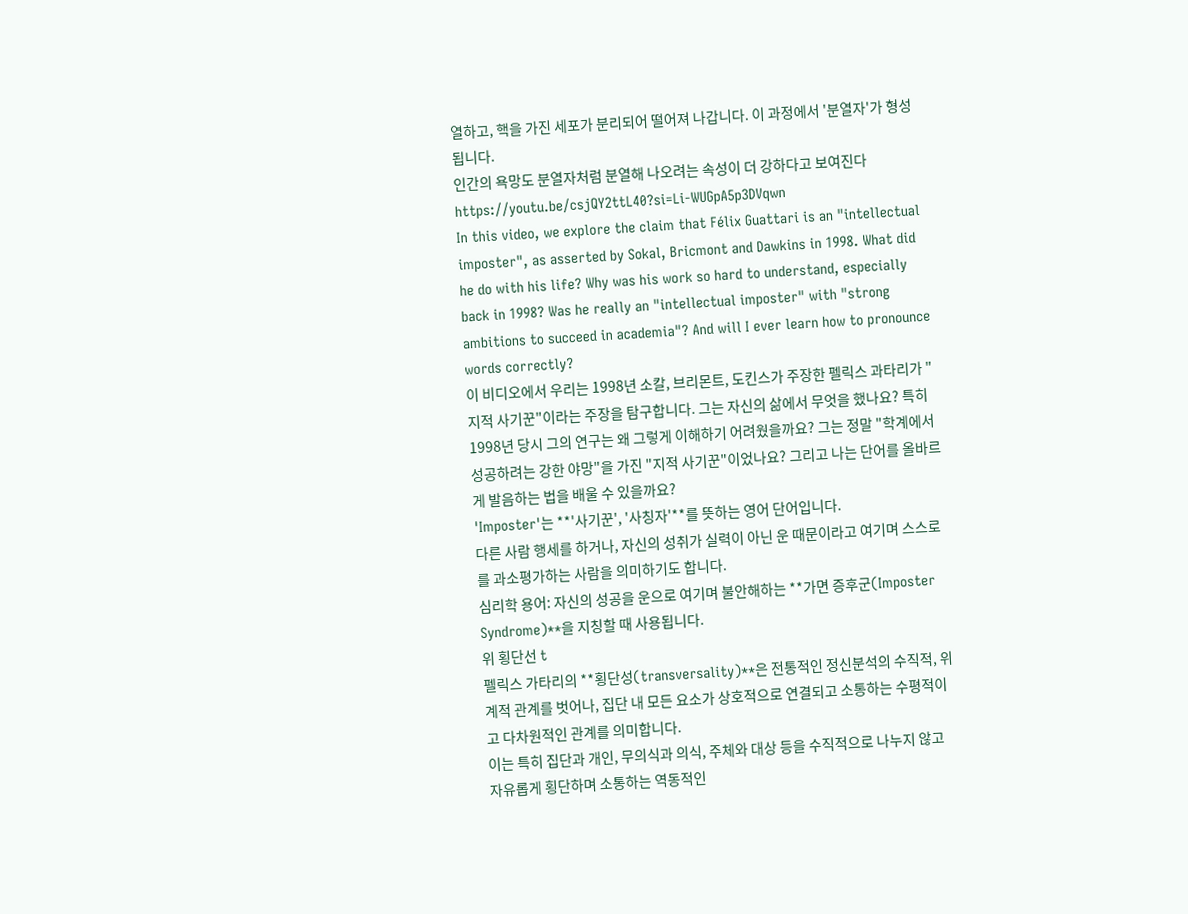열하고, 핵을 가진 세포가 분리되어 떨어져 나갑니다. 이 과정에서 '분열자'가 형성됩니다.
인간의 욕망도 분열자처럼 분열해 나오려는 속성이 더 강하다고 보여진다
https://youtu.be/csjQY2ttL40?si=Li-WUGpA5p3DVqwn
In this video, we explore the claim that Félix Guattari is an "intellectual imposter", as asserted by Sokal, Bricmont and Dawkins in 1998. What did he do with his life? Why was his work so hard to understand, especially back in 1998? Was he really an "intellectual imposter" with "strong ambitions to succeed in academia"? And will I ever learn how to pronounce words correctly?
이 비디오에서 우리는 1998년 소칼, 브리몬트, 도킨스가 주장한 펠릭스 과타리가 "지적 사기꾼"이라는 주장을 탐구합니다. 그는 자신의 삶에서 무엇을 했나요? 특히 1998년 당시 그의 연구는 왜 그렇게 이해하기 어려웠을까요? 그는 정말 "학계에서 성공하려는 강한 야망"을 가진 "지적 사기꾼"이었나요? 그리고 나는 단어를 올바르게 발음하는 법을 배울 수 있을까요?
'Imposter'는 **'사기꾼', '사칭자'**를 뜻하는 영어 단어입니다.
다른 사람 행세를 하거나, 자신의 성취가 실력이 아닌 운 때문이라고 여기며 스스로를 과소평가하는 사람을 의미하기도 합니다.
심리학 용어: 자신의 성공을 운으로 여기며 불안해하는 **가면 증후군(Imposter Syndrome)**을 지칭할 때 사용됩니다.
위 횡단선 t
펠릭스 가타리의 **횡단성(transversality)**은 전통적인 정신분석의 수직적, 위계적 관계를 벗어나, 집단 내 모든 요소가 상호적으로 연결되고 소통하는 수평적이고 다차원적인 관계를 의미합니다.
이는 특히 집단과 개인, 무의식과 의식, 주체와 대상 등을 수직적으로 나누지 않고 자유롭게 횡단하며 소통하는 역동적인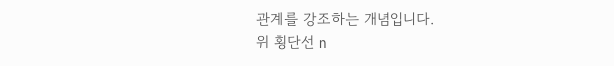관계를 강조하는 개념입니다.
위 횡단선 n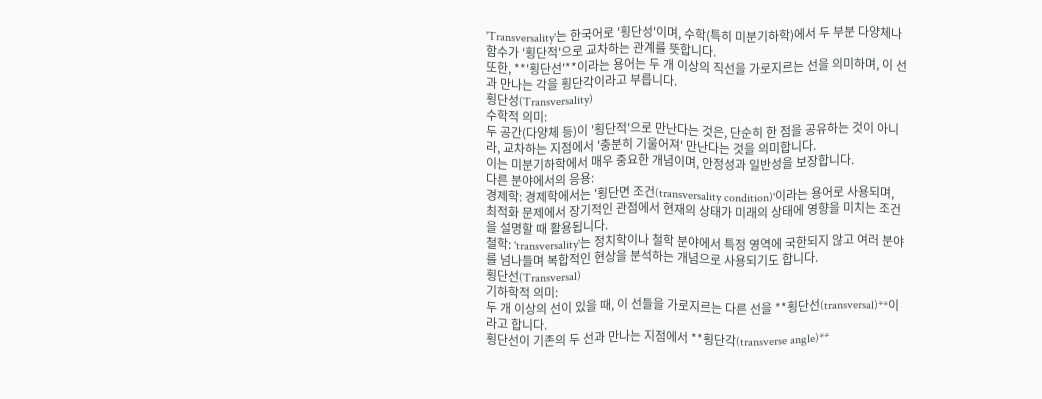'Transversality'는 한국어로 '횡단성'이며, 수학(특히 미분기하학)에서 두 부분 다양체나 함수가 '횡단적'으로 교차하는 관계를 뜻합니다.
또한, **'횡단선'**이라는 용어는 두 개 이상의 직선을 가로지르는 선을 의미하며, 이 선과 만나는 각을 횡단각이라고 부릅니다.
횡단성(Transversality)
수학적 의미:
두 공간(다양체 등)이 '횡단적'으로 만난다는 것은, 단순히 한 점을 공유하는 것이 아니라, 교차하는 지점에서 '충분히 기울어져' 만난다는 것을 의미합니다.
이는 미분기하학에서 매우 중요한 개념이며, 안정성과 일반성을 보장합니다.
다른 분야에서의 응용:
경제학: 경제학에서는 '횡단면 조건(transversality condition)'이라는 용어로 사용되며, 최적화 문제에서 장기적인 관점에서 현재의 상태가 미래의 상태에 영향을 미치는 조건을 설명할 때 활용됩니다.
철학: 'transversality'는 정치학이나 철학 분야에서 특정 영역에 국한되지 않고 여러 분야를 넘나들며 복합적인 현상을 분석하는 개념으로 사용되기도 합니다.
횡단선(Transversal)
기하학적 의미:
두 개 이상의 선이 있을 때, 이 선들을 가로지르는 다른 선을 **횡단선(transversal)**이라고 합니다.
횡단선이 기존의 두 선과 만나는 지점에서 **횡단각(transverse angle)**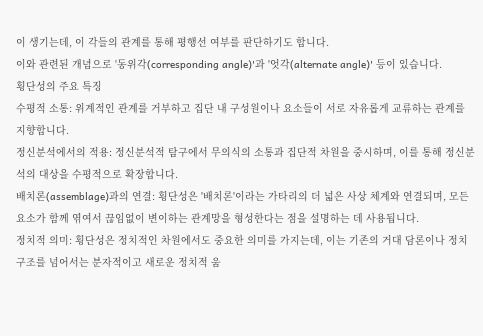이 생기는데, 이 각들의 관계를 통해 평행선 여부를 판단하기도 합니다.
이와 관련된 개념으로 '동위각(corresponding angle)'과 '엇각(alternate angle)' 등이 있습니다.
횡단성의 주요 특징
수평적 소통: 위계적인 관계를 거부하고 집단 내 구성원이나 요소들이 서로 자유롭게 교류하는 관계를 지향합니다.
정신분석에서의 적용: 정신분석적 탐구에서 무의식의 소통과 집단적 차원을 중시하며, 이를 통해 정신분석의 대상을 수평적으로 확장합니다.
배치론(assemblage)과의 연결: 횡단성은 '배치론'이라는 가타리의 더 넓은 사상 체계와 연결되며, 모든 요소가 함께 엮여서 끊임없이 변이하는 관계망을 형성한다는 점을 설명하는 데 사용됩니다.
정치적 의미: 횡단성은 정치적인 차원에서도 중요한 의미를 가지는데, 이는 기존의 거대 담론이나 정치 구조를 넘어서는 분자적이고 새로운 정치적 움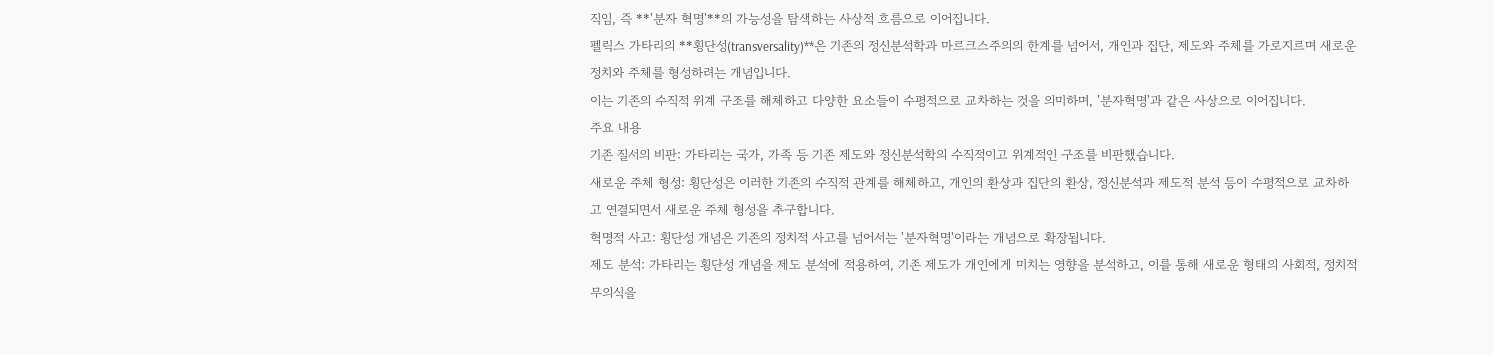직임, 즉 **'분자 혁명'**의 가능성을 탐색하는 사상적 흐름으로 이어집니다.
펠릭스 가타리의 **횡단성(transversality)**은 기존의 정신분석학과 마르크스주의의 한계를 넘어서, 개인과 집단, 제도와 주체를 가로지르며 새로운 정치와 주체를 형성하려는 개념입니다.
이는 기존의 수직적 위계 구조를 해체하고 다양한 요소들이 수평적으로 교차하는 것을 의미하며, '분자혁명'과 같은 사상으로 이어집니다.
주요 내용
기존 질서의 비판: 가타리는 국가, 가족 등 기존 제도와 정신분석학의 수직적이고 위계적인 구조를 비판했습니다.
새로운 주체 형성: 횡단성은 이러한 기존의 수직적 관계를 해체하고, 개인의 환상과 집단의 환상, 정신분석과 제도적 분석 등이 수평적으로 교차하고 연결되면서 새로운 주체 형성을 추구합니다.
혁명적 사고: 횡단성 개념은 기존의 정치적 사고를 넘어서는 '분자혁명'이라는 개념으로 확장됩니다.
제도 분석: 가타리는 횡단성 개념을 제도 분석에 적용하여, 기존 제도가 개인에게 미치는 영향을 분석하고, 이를 통해 새로운 형태의 사회적, 정치적 무의식을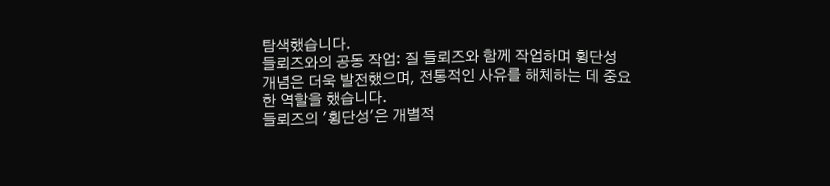탐색했습니다.
들뢰즈와의 공동 작업: 질 들뢰즈와 함께 작업하며 횡단성 개념은 더욱 발전했으며, 전통적인 사유를 해체하는 데 중요한 역할을 했습니다.
들뢰즈의 '횡단성'은 개별적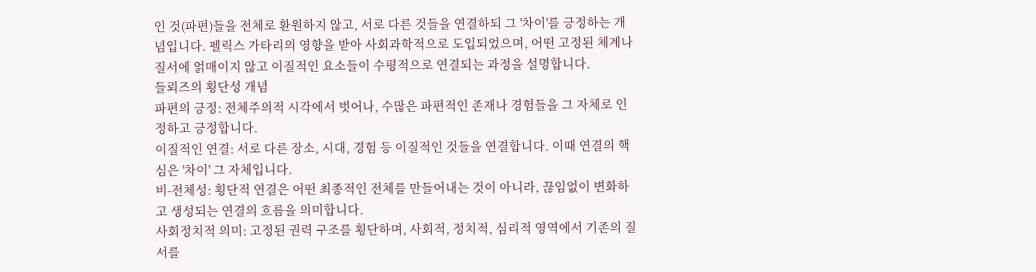인 것(파편)들을 전체로 환원하지 않고, 서로 다른 것들을 연결하되 그 '차이'를 긍정하는 개념입니다. 펠릭스 가타리의 영향을 받아 사회과학적으로 도입되었으며, 어떤 고정된 체계나 질서에 얽매이지 않고 이질적인 요소들이 수평적으로 연결되는 과정을 설명합니다.
들뢰즈의 횡단성 개념
파편의 긍정: 전체주의적 시각에서 벗어나, 수많은 파편적인 존재나 경험들을 그 자체로 인정하고 긍정합니다.
이질적인 연결: 서로 다른 장소, 시대, 경험 등 이질적인 것들을 연결합니다. 이때 연결의 핵심은 '차이' 그 자체입니다.
비-전체성: 횡단적 연결은 어떤 최종적인 전체를 만들어내는 것이 아니라, 끊임없이 변화하고 생성되는 연결의 흐름을 의미합니다.
사회정치적 의미: 고정된 권력 구조를 횡단하며, 사회적, 정치적, 심리적 영역에서 기존의 질서를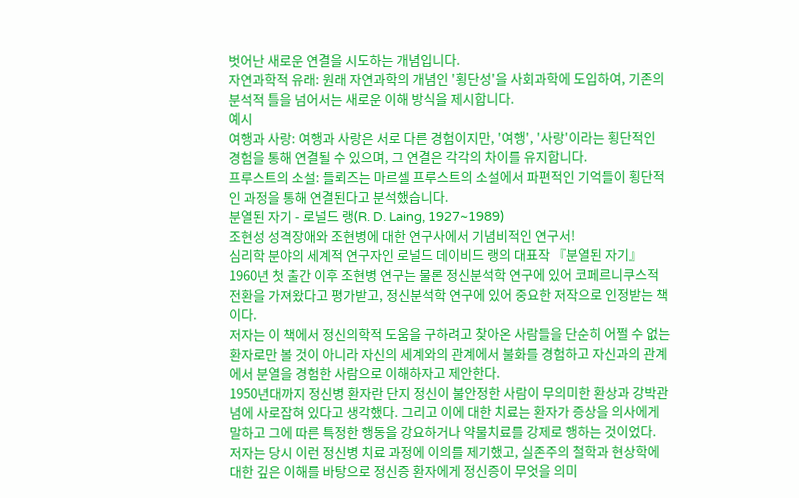벗어난 새로운 연결을 시도하는 개념입니다.
자연과학적 유래: 원래 자연과학의 개념인 '횡단성'을 사회과학에 도입하여, 기존의 분석적 틀을 넘어서는 새로운 이해 방식을 제시합니다.
예시
여행과 사랑: 여행과 사랑은 서로 다른 경험이지만, '여행', '사랑'이라는 횡단적인 경험을 통해 연결될 수 있으며, 그 연결은 각각의 차이를 유지합니다.
프루스트의 소설: 들뢰즈는 마르셀 프루스트의 소설에서 파편적인 기억들이 횡단적인 과정을 통해 연결된다고 분석했습니다.
분열된 자기 - 로널드 랭(R. D. Laing, 1927~1989)
조현성 성격장애와 조현병에 대한 연구사에서 기념비적인 연구서!
심리학 분야의 세계적 연구자인 로널드 데이비드 랭의 대표작 『분열된 자기』
1960년 첫 출간 이후 조현병 연구는 물론 정신분석학 연구에 있어 코페르니쿠스적 전환을 가져왔다고 평가받고, 정신분석학 연구에 있어 중요한 저작으로 인정받는 책이다.
저자는 이 책에서 정신의학적 도움을 구하려고 찾아온 사람들을 단순히 어쩔 수 없는 환자로만 볼 것이 아니라 자신의 세계와의 관계에서 불화를 경험하고 자신과의 관계에서 분열을 경험한 사람으로 이해하자고 제안한다.
1950년대까지 정신병 환자란 단지 정신이 불안정한 사람이 무의미한 환상과 강박관념에 사로잡혀 있다고 생각했다. 그리고 이에 대한 치료는 환자가 증상을 의사에게 말하고 그에 따른 특정한 행동을 강요하거나 약물치료를 강제로 행하는 것이었다.
저자는 당시 이런 정신병 치료 과정에 이의를 제기했고, 실존주의 철학과 현상학에 대한 깊은 이해를 바탕으로 정신증 환자에게 정신증이 무엇을 의미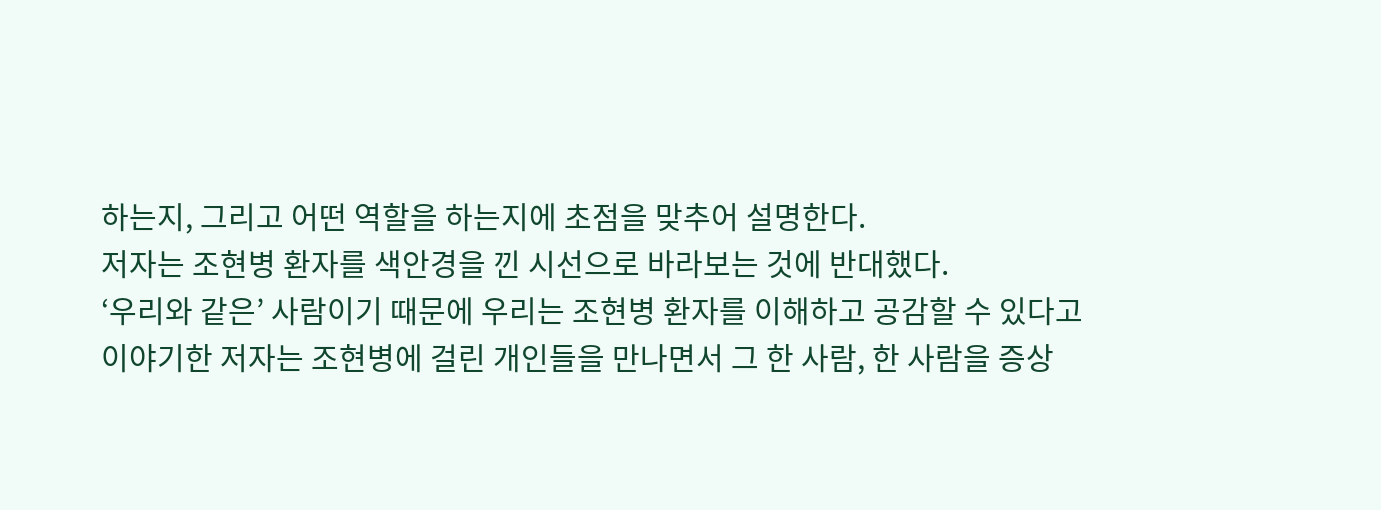하는지, 그리고 어떤 역할을 하는지에 초점을 맞추어 설명한다.
저자는 조현병 환자를 색안경을 낀 시선으로 바라보는 것에 반대했다.
‘우리와 같은’ 사람이기 때문에 우리는 조현병 환자를 이해하고 공감할 수 있다고 이야기한 저자는 조현병에 걸린 개인들을 만나면서 그 한 사람, 한 사람을 증상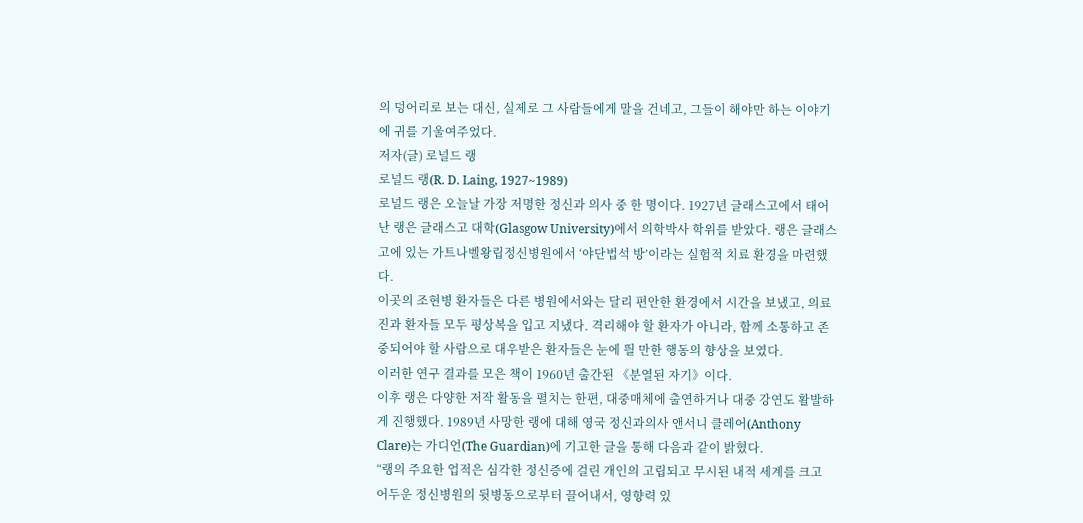의 덩어리로 보는 대신, 실제로 그 사람들에게 말을 건네고, 그들이 해야만 하는 이야기에 귀를 기울여주었다.
저자(글) 로널드 랭
로널드 랭(R. D. Laing, 1927~1989)
로널드 랭은 오늘날 가장 저명한 정신과 의사 중 한 명이다. 1927년 글래스고에서 태어난 랭은 글래스고 대학(Glasgow University)에서 의학박사 학위를 받았다. 랭은 글래스고에 있는 가트나벨왕립정신병원에서 ‘야단법석 방’이라는 실험적 치료 환경을 마련했다.
이곳의 조현병 환자들은 다른 병원에서와는 달리 편안한 환경에서 시간을 보냈고, 의료진과 환자들 모두 평상복을 입고 지냈다. 격리해야 할 환자가 아니라, 함께 소통하고 존중되어야 할 사람으로 대우받은 환자들은 눈에 띌 만한 행동의 향상을 보였다.
이러한 연구 결과를 모은 책이 1960년 출간된 《분열된 자기》이다.
이후 랭은 다양한 저작 활동을 펼치는 한편, 대중매체에 출연하거나 대중 강연도 활발하게 진행했다. 1989년 사망한 랭에 대해 영국 정신과의사 앤서니 클레어(Anthony Clare)는 가디언(The Guardian)에 기고한 글을 통해 다음과 같이 밝혔다.
“랭의 주요한 업적은 심각한 정신증에 걸린 개인의 고립되고 무시된 내적 세계를 크고 어두운 정신병원의 뒷병동으로부터 끌어내서, 영향력 있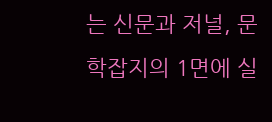는 신문과 저널, 문학잡지의 1면에 실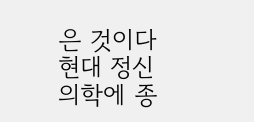은 것이다
현대 정신의학에 종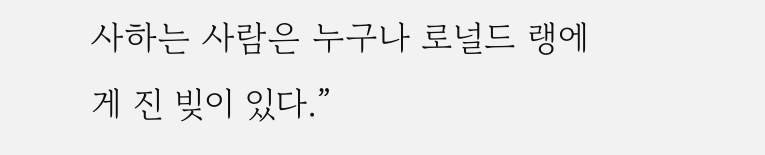사하는 사람은 누구나 로널드 랭에게 진 빚이 있다.”